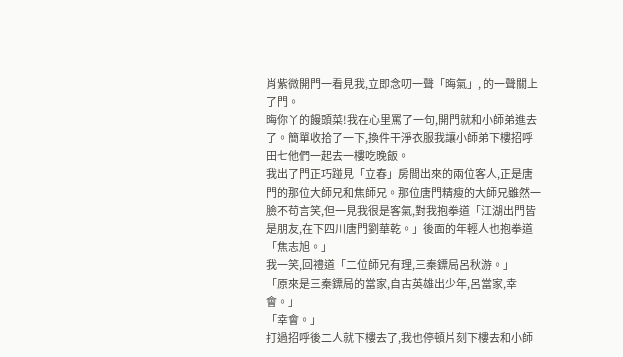肖紫微開門一看見我,立即念叨一聲「晦氣」, 的一聲關上了門。
晦你丫的饅頭菜!我在心里罵了一句,開門就和小師弟進去了。簡單收拾了一下,換件干淨衣服我讓小師弟下樓招呼田七他們一起去一樓吃晚飯。
我出了門正巧踫見「立春」房間出來的兩位客人,正是唐門的那位大師兄和焦師兄。那位唐門精瘦的大師兄雖然一臉不苟言笑,但一見我很是客氣,對我抱拳道「江湖出門皆是朋友,在下四川唐門劉華乾。」後面的年輕人也抱拳道「焦志旭。」
我一笑,回禮道「二位師兄有理,三秦鏢局呂秋游。」
「原來是三秦鏢局的當家,自古英雄出少年,呂當家,幸會。」
「幸會。」
打過招呼後二人就下樓去了,我也停頓片刻下樓去和小師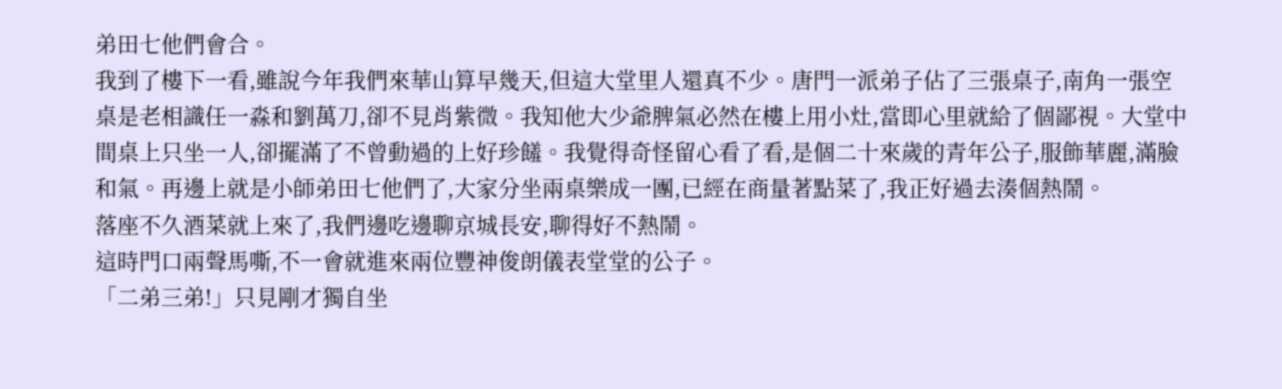弟田七他們會合。
我到了樓下一看,雖說今年我們來華山算早幾天,但這大堂里人還真不少。唐門一派弟子佔了三張桌子,南角一張空桌是老相識任一淼和劉萬刀,卻不見肖紫微。我知他大少爺脾氣必然在樓上用小灶,當即心里就給了個鄙視。大堂中間桌上只坐一人,卻擺滿了不曾動過的上好珍饈。我覺得奇怪留心看了看,是個二十來歲的青年公子,服飾華麗,滿臉和氣。再邊上就是小師弟田七他們了,大家分坐兩桌樂成一團,已經在商量著點菜了,我正好過去湊個熱鬧。
落座不久酒菜就上來了,我們邊吃邊聊京城長安,聊得好不熱鬧。
這時門口兩聲馬嘶,不一會就進來兩位豐神俊朗儀表堂堂的公子。
「二弟三弟!」只見剛才獨自坐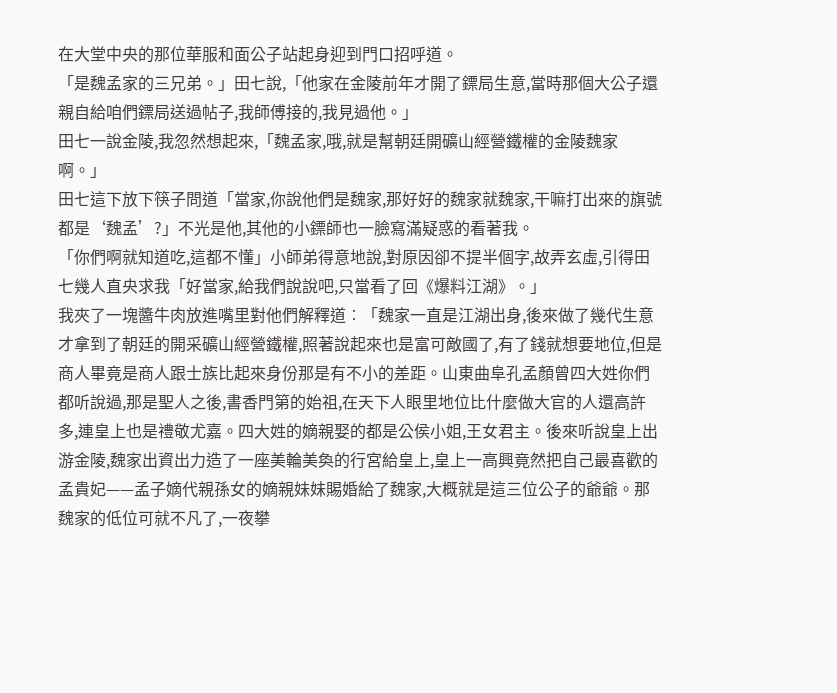在大堂中央的那位華服和面公子站起身迎到門口招呼道。
「是魏孟家的三兄弟。」田七說,「他家在金陵前年才開了鏢局生意,當時那個大公子還親自給咱們鏢局送過帖子,我師傅接的,我見過他。」
田七一說金陵,我忽然想起來,「魏孟家,哦,就是幫朝廷開礦山經營鐵權的金陵魏家啊。」
田七這下放下筷子問道「當家,你說他們是魏家,那好好的魏家就魏家,干嘛打出來的旗號都是‘魏孟’?」不光是他,其他的小鏢師也一臉寫滿疑惑的看著我。
「你們啊就知道吃,這都不懂」小師弟得意地說,對原因卻不提半個字,故弄玄虛,引得田七幾人直央求我「好當家,給我們說說吧,只當看了回《爆料江湖》。」
我夾了一塊醬牛肉放進嘴里對他們解釋道︰「魏家一直是江湖出身,後來做了幾代生意才拿到了朝廷的開采礦山經營鐵權,照著說起來也是富可敵國了,有了錢就想要地位,但是商人畢竟是商人跟士族比起來身份那是有不小的差距。山東曲阜孔孟顏曾四大姓你們都听說過,那是聖人之後,書香門第的始祖,在天下人眼里地位比什麼做大官的人還高許多,連皇上也是禮敬尤嘉。四大姓的嫡親娶的都是公侯小姐,王女君主。後來听說皇上出游金陵,魏家出資出力造了一座美輪美奐的行宮給皇上,皇上一高興竟然把自己最喜歡的孟貴妃——孟子嫡代親孫女的嫡親妹妹賜婚給了魏家,大概就是這三位公子的爺爺。那魏家的低位可就不凡了,一夜攀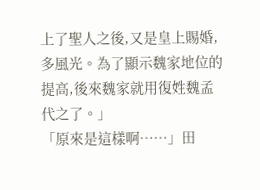上了聖人之後,又是皇上賜婚,多風光。為了顯示魏家地位的提高,後來魏家就用復姓魏孟代之了。」
「原來是這樣啊……」田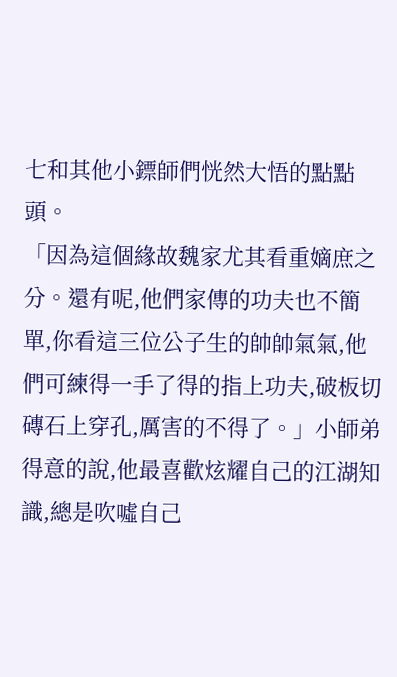七和其他小鏢師們恍然大悟的點點頭。
「因為這個緣故魏家尤其看重嫡庶之分。還有呢,他們家傳的功夫也不簡單,你看這三位公子生的帥帥氣氣,他們可練得一手了得的指上功夫,破板切磚石上穿孔,厲害的不得了。」小師弟得意的說,他最喜歡炫耀自己的江湖知識,總是吹噓自己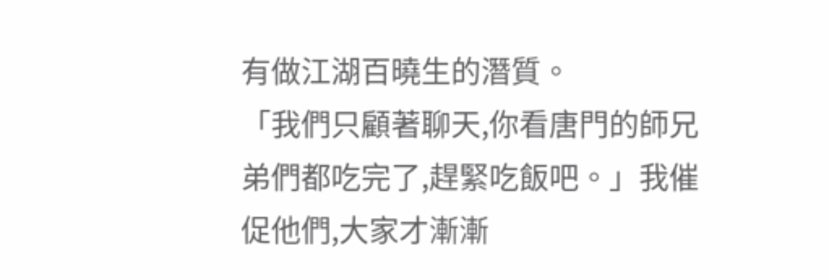有做江湖百曉生的潛質。
「我們只顧著聊天,你看唐門的師兄弟們都吃完了,趕緊吃飯吧。」我催促他們,大家才漸漸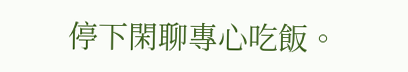停下閑聊專心吃飯。